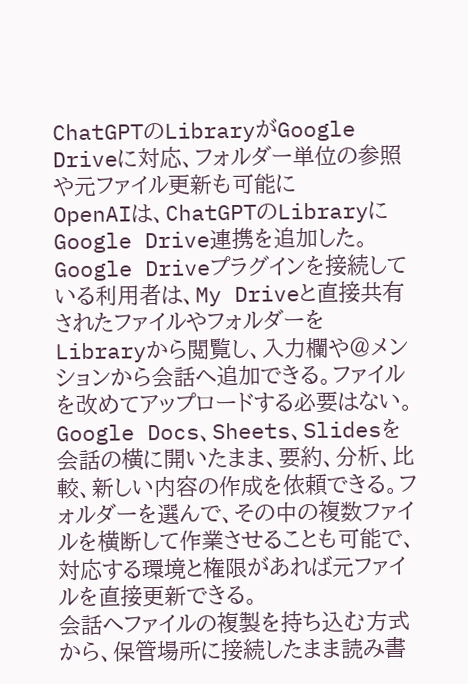ChatGPTのLibraryがGoogle Driveに対応、フォルダー単位の参照や元ファイル更新も可能に
OpenAIは、ChatGPTのLibraryにGoogle Drive連携を追加した。Google Driveプラグインを接続している利用者は、My Driveと直接共有されたファイルやフォルダーをLibraryから閲覧し、入力欄や@メンションから会話へ追加できる。ファイルを改めてアップロードする必要はない。
Google Docs、Sheets、Slidesを会話の横に開いたまま、要約、分析、比較、新しい内容の作成を依頼できる。フォルダーを選んで、その中の複数ファイルを横断して作業させることも可能で、対応する環境と権限があれば元ファイルを直接更新できる。
会話へファイルの複製を持ち込む方式から、保管場所に接続したまま読み書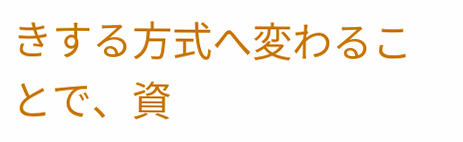きする方式へ変わることで、資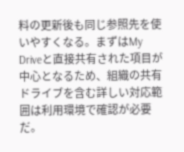料の更新後も同じ参照先を使いやすくなる。まずはMy Driveと直接共有された項目が中心となるため、組織の共有ドライブを含む詳しい対応範囲は利用環境で確認が必要だ。